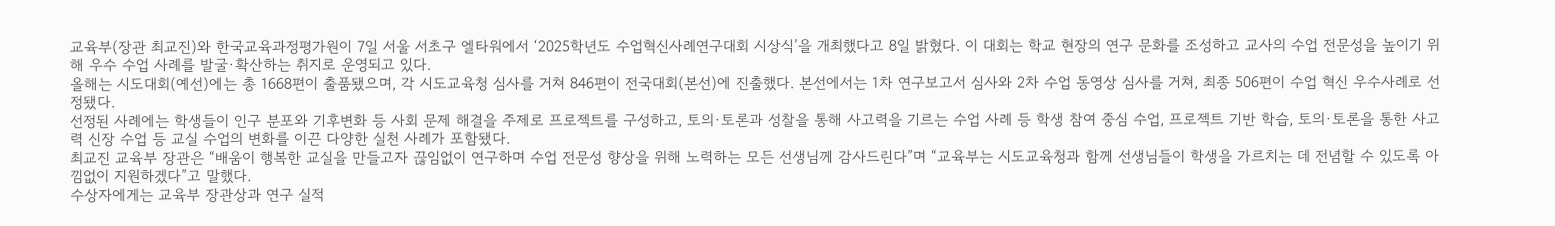교육부(장관 최교진)와 한국교육과정평가원이 7일 서울 서초구 엘타워에서 ‘2025학년도 수업혁신사례연구대회 시상식’을 개최했다고 8일 밝혔다. 이 대회는 학교 현장의 연구 문화를 조성하고 교사의 수업 전문성을 높이기 위해 우수 수업 사례를 발굴·확산하는 취지로 운영되고 있다.
올해는 시도대회(예선)에는 총 1668편이 출품됐으며, 각 시도교육청 심사를 거쳐 846편이 전국대회(본선)에 진출했다. 본선에서는 1차 연구보고서 심사와 2차 수업 동영상 심사를 거쳐, 최종 506편이 수업 혁신 우수사례로 선정됐다.
선정된 사례에는 학생들이 인구 분포와 기후변화 등 사회 문제 해결을 주제로 프로젝트를 구성하고, 토의·토론과 성찰을 통해 사고력을 기르는 수업 사례 등 학생 참여 중심 수업, 프로젝트 기반 학습, 토의·토론을 통한 사고력 신장 수업 등 교실 수업의 변화를 이끈 다양한 실천 사례가 포함됐다.
최교진 교육부 장관은 “배움이 행복한 교실을 만들고자 끊임없이 연구하며 수업 전문성 향상을 위해 노력하는 모든 선생님께 감사드린다”며 “교육부는 시도교육청과 함께 선생님들이 학생을 가르치는 데 전념할 수 있도록 아낌없이 지원하겠다”고 말했다.
수상자에게는 교육부 장관상과 연구 실적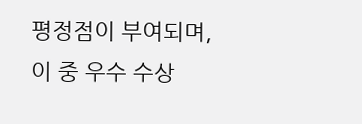평정점이 부여되며, 이 중 우수 수상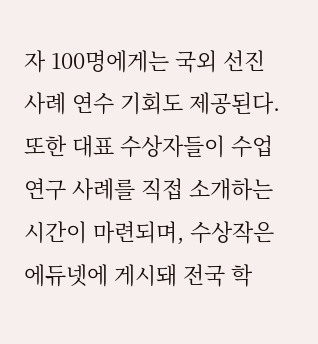자 100명에게는 국외 선진사례 연수 기회도 제공된다. 또한 대표 수상자들이 수업 연구 사례를 직접 소개하는 시간이 마련되며, 수상작은 에듀넷에 게시돼 전국 학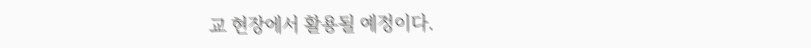교 현장에서 활용될 예정이다.